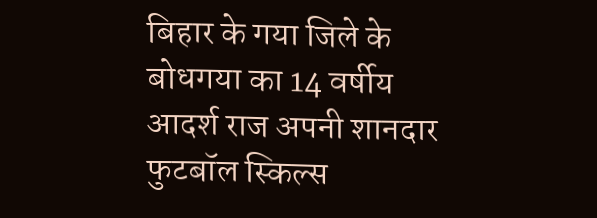बिहार के गया जिले के बोधगया का 14 वर्षीय आदर्श राज अपनी शानदार फुटबॉल स्किल्स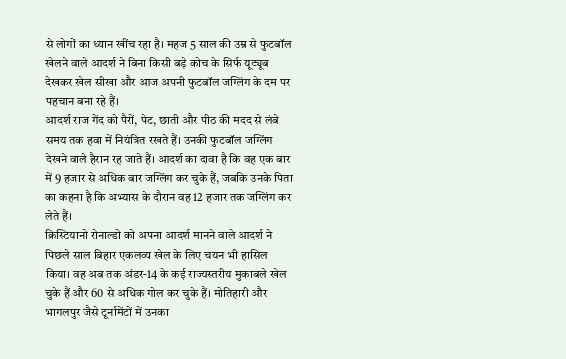से लोगों का ध्यान खींच रहा है। महज 5 साल की उम्र से फुटबॉल खेलने वाले आदर्श ने बिना किसी बड़े कोच के सिर्फ यूट्यूब देखकर खेल सीखा और आज अपनी फुटबॉल जग्लिंग के दम पर पहचान बना रहे हैं।
आदर्श राज गेंद को पैरों, पेट, छाती और पीठ की मदद से लंबे समय तक हवा में नियंत्रित रखते हैं। उनकी फुटबॉल जग्लिंग देखने वाले हैरान रह जाते हैं। आदर्श का दावा है कि वह एक बार में 9 हजार से अधिक बार जग्लिंग कर चुके हैं, जबकि उनके पिता का कहना है कि अभ्यास के दौरान वह 12 हजार तक जग्लिंग कर लेते हैं।
क्रिस्टियानो रोनाल्डो को अपना आदर्श मानने वाले आदर्श ने पिछले साल बिहार एकलव्य खेल के लिए चयन भी हासिल किया। वह अब तक अंडर-14 के कई राज्यस्तरीय मुकाबले खेल चुके हैं और 60 से अधिक गोल कर चुके हैं। मोतिहारी और भागलपुर जैसे टूर्नामेंटों में उनका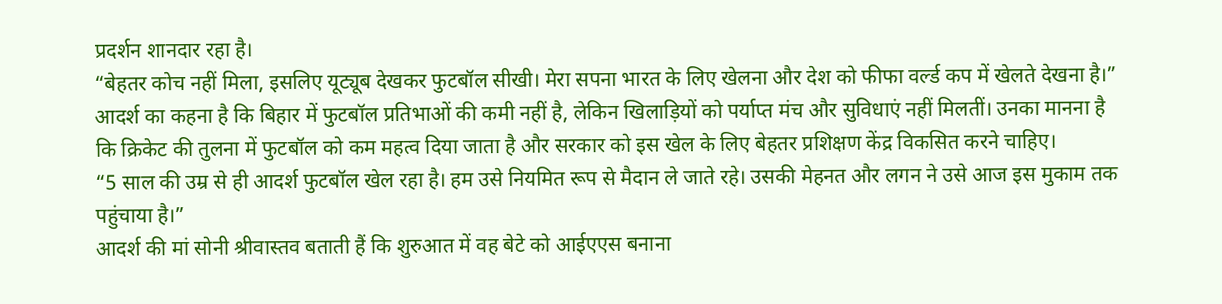प्रदर्शन शानदार रहा है।
“बेहतर कोच नहीं मिला, इसलिए यूट्यूब देखकर फुटबॉल सीखी। मेरा सपना भारत के लिए खेलना और देश को फीफा वर्ल्ड कप में खेलते देखना है।”
आदर्श का कहना है कि बिहार में फुटबॉल प्रतिभाओं की कमी नहीं है, लेकिन खिलाड़ियों को पर्याप्त मंच और सुविधाएं नहीं मिलतीं। उनका मानना है कि क्रिकेट की तुलना में फुटबॉल को कम महत्व दिया जाता है और सरकार को इस खेल के लिए बेहतर प्रशिक्षण केंद्र विकसित करने चाहिए।
“5 साल की उम्र से ही आदर्श फुटबॉल खेल रहा है। हम उसे नियमित रूप से मैदान ले जाते रहे। उसकी मेहनत और लगन ने उसे आज इस मुकाम तक पहुंचाया है।”
आदर्श की मां सोनी श्रीवास्तव बताती हैं कि शुरुआत में वह बेटे को आईएएस बनाना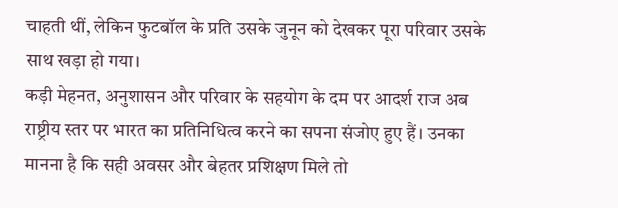चाहती थीं, लेकिन फुटबॉल के प्रति उसके जुनून को देखकर पूरा परिवार उसके साथ खड़ा हो गया।
कड़ी मेहनत, अनुशासन और परिवार के सहयोग के दम पर आदर्श राज अब राष्ट्रीय स्तर पर भारत का प्रतिनिधित्व करने का सपना संजोए हुए हैं। उनका मानना है कि सही अवसर और बेहतर प्रशिक्षण मिले तो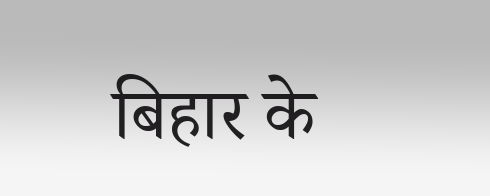बिहार के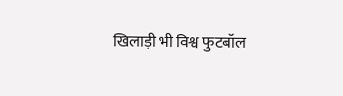खिलाड़ी भी विश्व फुटबॉल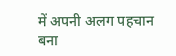में अपनी अलग पहचान बना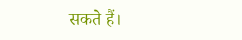सकते हैं।